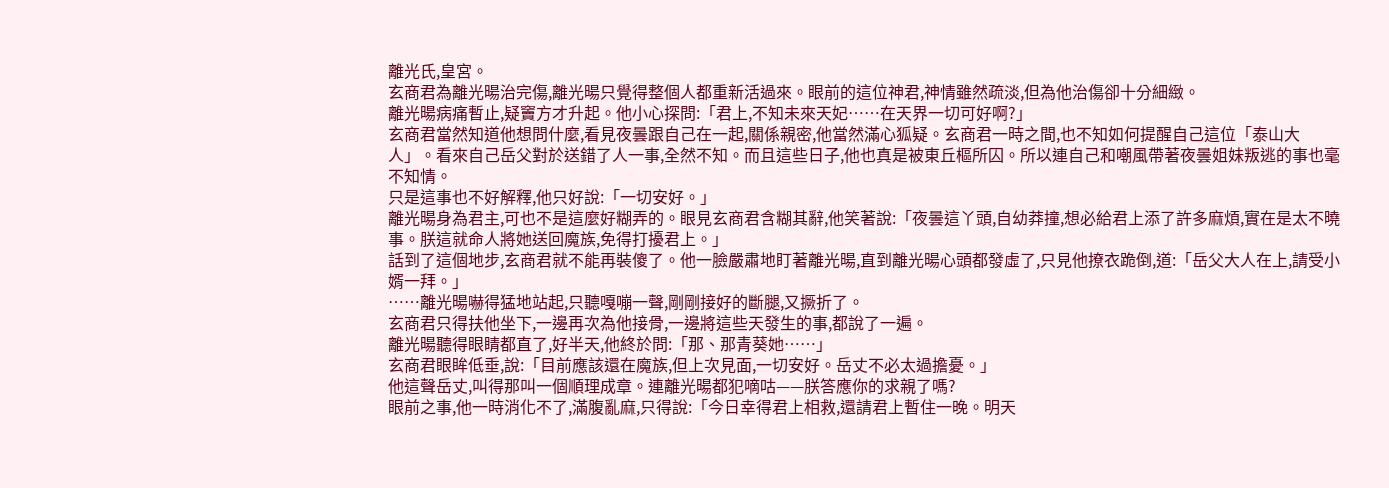離光氏,皇宮。
玄商君為離光暘治完傷,離光暘只覺得整個人都重新活過來。眼前的這位神君,神情雖然疏淡,但為他治傷卻十分細緻。
離光暘病痛暫止,疑竇方才升起。他小心探問:「君上,不知未來天妃……在天界一切可好啊?」
玄商君當然知道他想問什麼,看見夜曇跟自己在一起,關係親密,他當然滿心狐疑。玄商君一時之間,也不知如何提醒自己這位「泰山大人」。看來自己岳父對於送錯了人一事,全然不知。而且這些日子,他也真是被東丘樞所囚。所以連自己和嘲風帶著夜曇姐妹叛逃的事也毫不知情。
只是這事也不好解釋,他只好說:「一切安好。」
離光暘身為君主,可也不是這麼好糊弄的。眼見玄商君含糊其辭,他笑著說:「夜曇這丫頭,自幼莽撞,想必給君上添了許多麻煩,實在是太不曉事。朕這就命人將她送回魔族,免得打擾君上。」
話到了這個地步,玄商君就不能再裝傻了。他一臉嚴肅地盯著離光暘,直到離光暘心頭都發虛了,只見他撩衣跪倒,道:「岳父大人在上,請受小婿一拜。」
……離光暘嚇得猛地站起,只聽嘎嘣一聲,剛剛接好的斷腿,又撅折了。
玄商君只得扶他坐下,一邊再次為他接骨,一邊將這些天發生的事,都說了一遍。
離光暘聽得眼睛都直了,好半天,他終於問:「那、那青葵她……」
玄商君眼眸低垂,說:「目前應該還在魔族,但上次見面,一切安好。岳丈不必太過擔憂。」
他這聲岳丈,叫得那叫一個順理成章。連離光暘都犯嘀咕——朕答應你的求親了嗎?
眼前之事,他一時消化不了,滿腹亂麻,只得說:「今日幸得君上相救,還請君上暫住一晚。明天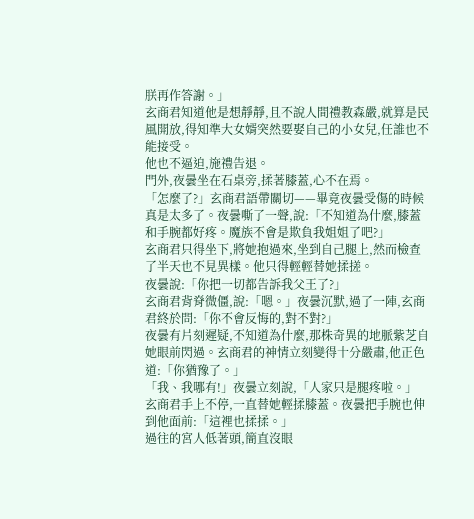朕再作答謝。」
玄商君知道他是想靜靜,且不說人間禮教森嚴,就算是民風開放,得知準大女婿突然要娶自己的小女兒,任誰也不能接受。
他也不逼迫,施禮告退。
門外,夜曇坐在石桌旁,揉著膝蓋,心不在焉。
「怎麼了?」玄商君語帶關切——畢竟夜曇受傷的時候真是太多了。夜曇嘶了一聲,說:「不知道為什麼,膝蓋和手腕都好疼。魔族不會是欺負我姐姐了吧?」
玄商君只得坐下,將她抱過來,坐到自己腿上,然而檢查了半天也不見異樣。他只得輕輕替她揉搓。
夜曇說:「你把一切都告訴我父王了?」
玄商君背脊微僵,說:「嗯。」夜曇沉默,過了一陣,玄商君終於問:「你不會反悔的,對不對?」
夜曇有片刻遲疑,不知道為什麼,那株奇異的地脈紫芝自她眼前閃過。玄商君的神情立刻變得十分嚴肅,他正色道:「你猶豫了。」
「我、我哪有!」夜曇立刻說,「人家只是腿疼啦。」
玄商君手上不停,一直替她輕揉膝蓋。夜曇把手腕也伸到他面前:「這裡也揉揉。」
過往的宮人低著頭,簡直沒眼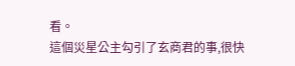看。
這個災星公主勾引了玄商君的事,很快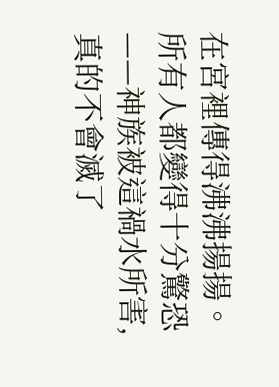在宮裡傳得沸沸揚揚。所有人都變得十分驚恐——神族被這禍水所害,真的不會滅了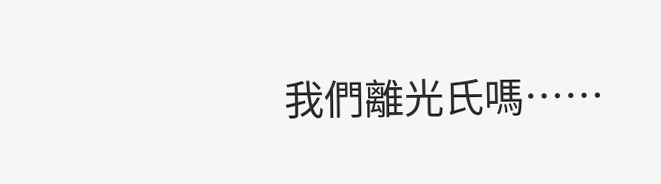我們離光氏嗎……